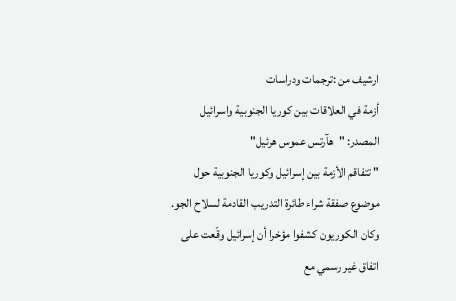ارشيف من :ترجمات ودراسات
أزمة في العلاقات بين كوريا الجنوبية واسرائيل
المصدر: "هآرتس عموس هرئيل"
" تتفاقم الأزمة بين إسرائيل وكوريا الجنوبية حول موضوع صفقة شراء طائرة التدريب القادمة لسلاح الجو. وكان الكوريون كشفوا مؤخرا أن إسرائيل وقّعت على اتفاق غير رسمي مع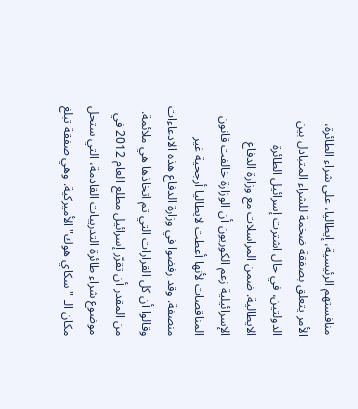منافستهم الرئيسية، إيطاليا، على شراء الطائرة، الأمر يتعلق بصفقة ضخمة للشراء المتبادل بين الدولتين، في حال اشترت إسرائيل الطائرة الايطالية. ضمن المراسلات مع وزارة الدفاع الإسرائيلية زعم الكوريون أن الوزارة خالفت قانون المناقصات لأنها أعطت لايطاليا أرجحية غير منصفة. وقد رفضوا في وزارة الدفاع هذه الادعاءات وقالوا أن كل القرارات التي تم اتخاذها هي ملائمة.
من المقدر أن تقرّر إسرائيل مطلع العام 2012 في موضوع شراء طائرة التدريبات القادمة، التي ستحل مكان الـ "سكاي هوك" الأميركية. وهي صفقة تبلغ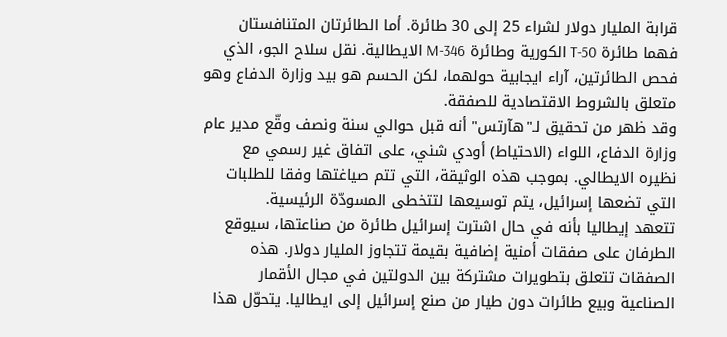قرابة المليار دولار لشراء 25 إلى 30 طائرة. أما الطائرتان المتنافستان فهما طائرة 50-T الكورية وطائرة 346-M الايطالية. نقل سلاح الجو، الذي فحص الطائرتين، آراء ايجابية حولهما، لكن الحسم هو بيد وزارة الدفاع وهو متعلق بالشروط الاقتصادية للصفقة.
وقد ظهر من تحقيق لـ"هآرتس" أنه قبل حوالي سنة ونصف وقّع مدير عام وزارة الدفاع، اللواء (الاحتياط) أودي شني، على اتفاق غير رسمي مع نظيره الايطالي. بموجب هذه الوثيقة، التي تتم صياغتها وفقا للطلبات التي تضعها إسرائيل، يتم توسيعها لتتخطى المسودّة الرئيسية.
تتعهد إيطاليا بأنه في حال اشترت إسرائيل طائرة من صناعتها، سيوقع الطرفان على صفقات أمنية إضافية بقيمة تتجاوز المليار دولار. هذه الصفقات تتعلق بتطويرات مشتركة بين الدولتين في مجال الأقمار الصناعية وبيع طائرات دون طيار من صنع إسرائيل إلى ايطاليا. يتحوّل هذا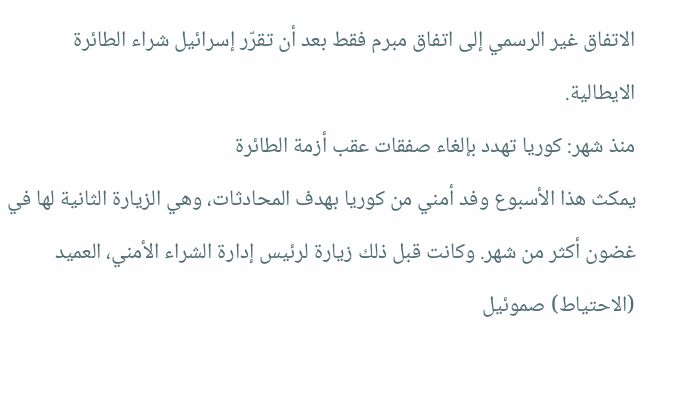الاتفاق غير الرسمي إلى اتفاق مبرم فقط بعد أن تقرّر إسرائيل شراء الطائرة الايطالية.
منذ شهر: كوريا تهدد بإلغاء صفقات عقب أزمة الطائرة
يمكث هذا الأسبوع وفد أمني من كوريا بهدف المحادثات، وهي الزيارة الثانية لها في غضون أكثر من شهر. وكانت قبل ذلك زيارة لرئيس إدارة الشراء الأمني، العميد (الاحتياط) صموئيل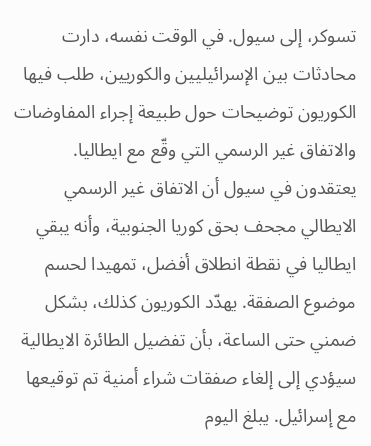تسوكر، إلى سيول. في الوقت نفسه، دارت محادثات بين الإسرائيليين والكوريين، طلب فيها الكوريون توضيحات حول طبيعة إجراء المفاوضات والاتفاق غير الرسمي التي وقّع مع ايطاليا.
يعتقدون في سيول أن الاتفاق غير الرسمي الايطالي مجحف بحق كوريا الجنوبية، وأنه يبقي ايطاليا في نقطة انطلاق أفضل، تمهيدا لحسم موضوع الصفقة. يهدّد الكوريون كذلك، بشكل ضمني حتى الساعة، بأن تفضيل الطائرة الايطالية سيؤدي إلى إلغاء صفقات شراء أمنية تم توقيعها مع إسرائيل. يبلغ اليوم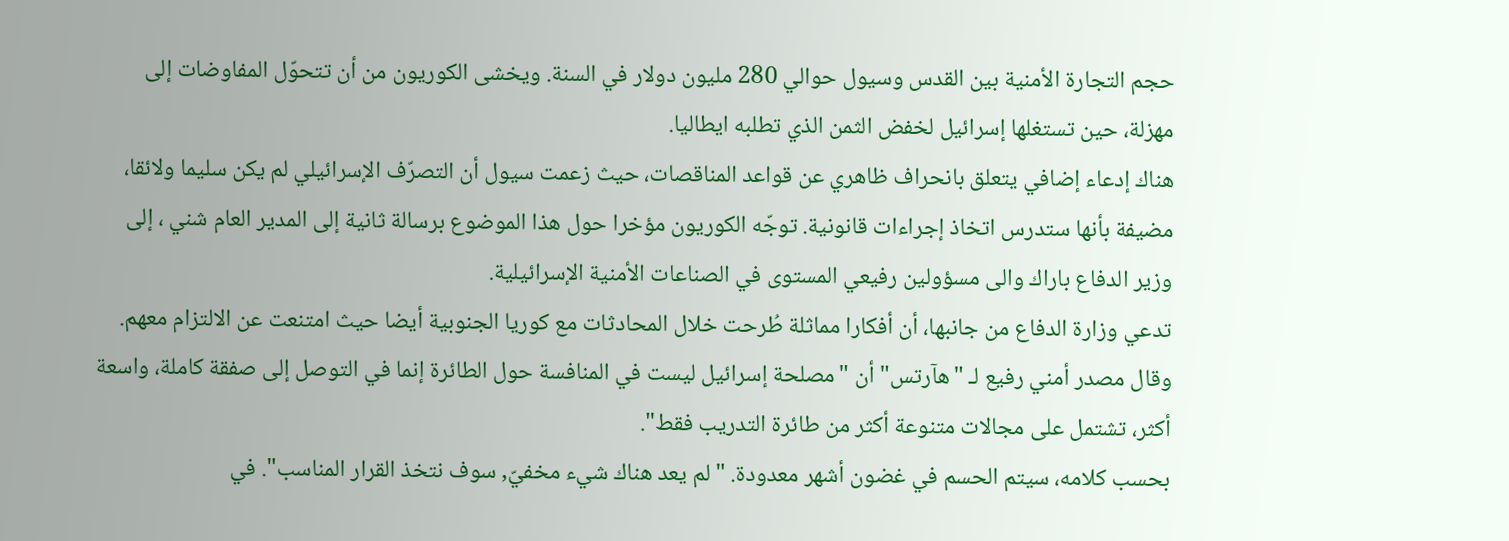حجم التجارة الأمنية بين القدس وسيول حوالي 280 مليون دولار في السنة. ويخشى الكوريون من أن تتحوّل المفاوضات إلى مهزلة، حين تستغلها إسرائيل لخفض الثمن الذي تطلبه ايطاليا.
هناك إدعاء إضافي يتعلق بانحراف ظاهري عن قواعد المناقصات، حيث زعمت سيول أن التصرّف الإسرائيلي لم يكن سليما ولائقا، مضيفة بأنها ستدرس اتخاذ إجراءات قانونية. توجّه الكوريون مؤخرا حول هذا الموضوع برسالة ثانية إلى المدير العام شني ، إلى وزير الدفاع باراك والى مسؤولين رفيعي المستوى في الصناعات الأمنية الإسرائيلية.
تدعي وزارة الدفاع من جانبها، أن أفكارا مماثلة طُرحت خلال المحادثات مع كوريا الجنوبية أيضا حيث امتنعت عن الالتزام معهم. وقال مصدر أمني رفيع لـ "هآرتس" أن "مصلحة إسرائيل ليست في المنافسة حول الطائرة إنما في التوصل إلى صفقة كاملة، واسعة أكثر، تشتمل على مجالات متنوعة أكثر من طائرة التدريب فقط".
بحسب كلامه، سيتم الحسم في غضون أشهر معدودة. " لم يعد هناك شيء مخفيّ, سوف نتخذ القرار المناسب". في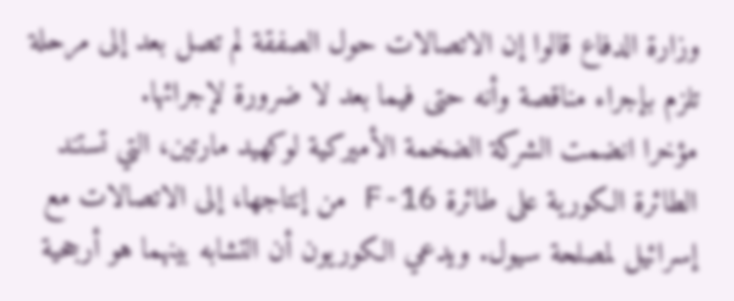وزارة الدفاع قالوا إن الاتصالات حول الصفقة لم تصل بعد إلى مرحلة تلزم بإجراء مناقصة وأنه حتى فيما بعد لا ضرورة لإجرائها.
مؤخرا انضمت الشركة الضخمة الأميركية لوكهيد مارتين، التي تستند الطائرة الكورية على طائرة 16-F من إنتاجها، إلى الاتصالات مع إسرائيل لمصلحة سيول. ويدعي الكوريون أن التشابه بينهما هو أرجحية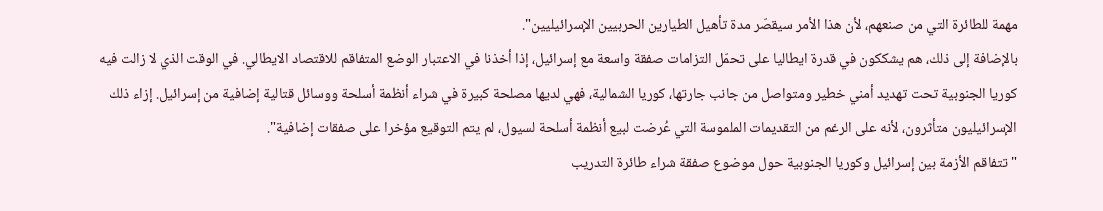مهمة للطائرة التي من صنعهم، لأن هذا الأمر سيقصّر مدة تأهيل الطيارين الحربيين الإسرائيليين".
بالإضافة إلى ذلك، هم يشككون في قدرة ايطاليا على تحمّل التزامات صفقة واسعة مع إسرائيل، إذا أخذنا في الاعتبار الوضع المتفاقم للاقتصاد الايطالي. في الوقت الذي لا زالت فيه كوريا الجنوبية تحت تهديد أمني خطير ومتواصل من جانب جارتها، كوريا الشمالية، فهي لديها مصلحة كبيرة في شراء أنظمة أسلحة ووسائل قتالية إضافية من إسرائيل. إزاء ذلك الإسرائيليون متأثرون، لأنه على الرغم من التقديمات الملموسة التي عُرضت لبيع أنظمة أسلحة لسيول، لم يتم التوقيع مؤخرا على صفقات إضافية".
" تتفاقم الأزمة بين إسرائيل وكوريا الجنوبية حول موضوع صفقة شراء طائرة التدريب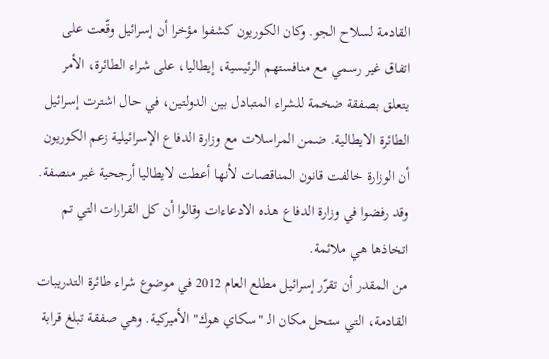القادمة لسلاح الجو. وكان الكوريون كشفوا مؤخرا أن إسرائيل وقّعت على اتفاق غير رسمي مع منافستهم الرئيسية، إيطاليا، على شراء الطائرة، الأمر يتعلق بصفقة ضخمة للشراء المتبادل بين الدولتين، في حال اشترت إسرائيل الطائرة الايطالية. ضمن المراسلات مع وزارة الدفاع الإسرائيلية زعم الكوريون أن الوزارة خالفت قانون المناقصات لأنها أعطت لايطاليا أرجحية غير منصفة. وقد رفضوا في وزارة الدفاع هذه الادعاءات وقالوا أن كل القرارات التي تم اتخاذها هي ملائمة.
من المقدر أن تقرّر إسرائيل مطلع العام 2012 في موضوع شراء طائرة التدريبات القادمة، التي ستحل مكان الـ "سكاي هوك" الأميركية. وهي صفقة تبلغ قرابة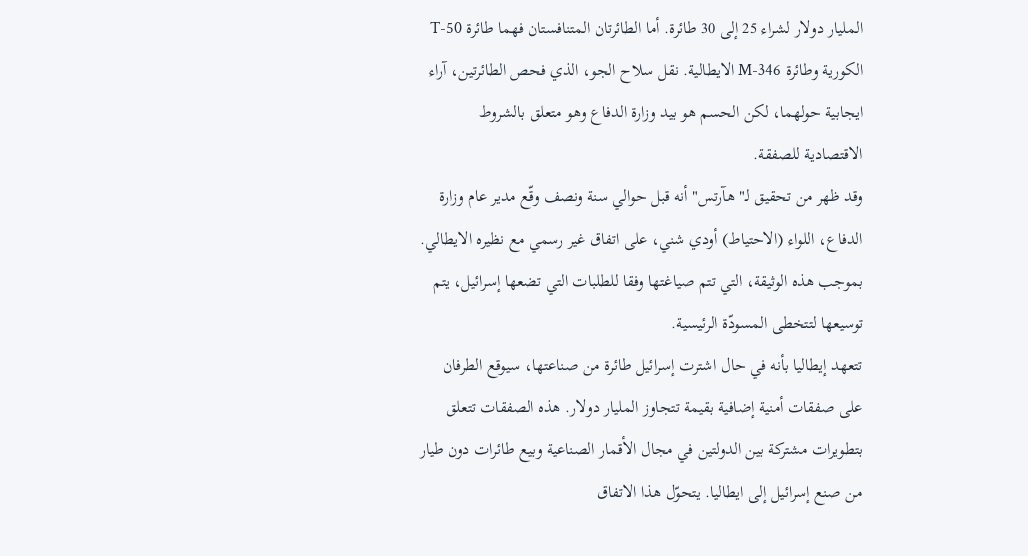المليار دولار لشراء 25 إلى 30 طائرة. أما الطائرتان المتنافستان فهما طائرة 50-T الكورية وطائرة 346-M الايطالية. نقل سلاح الجو، الذي فحص الطائرتين، آراء ايجابية حولهما، لكن الحسم هو بيد وزارة الدفاع وهو متعلق بالشروط الاقتصادية للصفقة.
وقد ظهر من تحقيق لـ"هآرتس" أنه قبل حوالي سنة ونصف وقّع مدير عام وزارة الدفاع، اللواء (الاحتياط) أودي شني، على اتفاق غير رسمي مع نظيره الايطالي. بموجب هذه الوثيقة، التي تتم صياغتها وفقا للطلبات التي تضعها إسرائيل، يتم توسيعها لتتخطى المسودّة الرئيسية.
تتعهد إيطاليا بأنه في حال اشترت إسرائيل طائرة من صناعتها، سيوقع الطرفان على صفقات أمنية إضافية بقيمة تتجاوز المليار دولار. هذه الصفقات تتعلق بتطويرات مشتركة بين الدولتين في مجال الأقمار الصناعية وبيع طائرات دون طيار من صنع إسرائيل إلى ايطاليا. يتحوّل هذا الاتفاق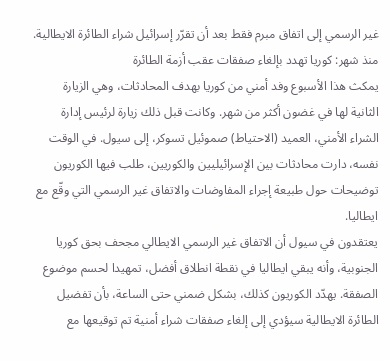غير الرسمي إلى اتفاق مبرم فقط بعد أن تقرّر إسرائيل شراء الطائرة الايطالية.
منذ شهر: كوريا تهدد بإلغاء صفقات عقب أزمة الطائرة
يمكث هذا الأسبوع وفد أمني من كوريا بهدف المحادثات، وهي الزيارة الثانية لها في غضون أكثر من شهر. وكانت قبل ذلك زيارة لرئيس إدارة الشراء الأمني، العميد (الاحتياط) صموئيل تسوكر، إلى سيول. في الوقت نفسه، دارت محادثات بين الإسرائيليين والكوريين، طلب فيها الكوريون توضيحات حول طبيعة إجراء المفاوضات والاتفاق غير الرسمي التي وقّع مع ايطاليا.
يعتقدون في سيول أن الاتفاق غير الرسمي الايطالي مجحف بحق كوريا الجنوبية، وأنه يبقي ايطاليا في نقطة انطلاق أفضل، تمهيدا لحسم موضوع الصفقة. يهدّد الكوريون كذلك، بشكل ضمني حتى الساعة، بأن تفضيل الطائرة الايطالية سيؤدي إلى إلغاء صفقات شراء أمنية تم توقيعها مع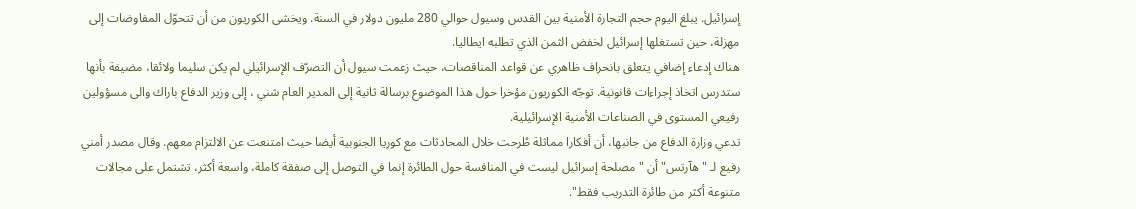إسرائيل. يبلغ اليوم حجم التجارة الأمنية بين القدس وسيول حوالي 280 مليون دولار في السنة. ويخشى الكوريون من أن تتحوّل المفاوضات إلى مهزلة، حين تستغلها إسرائيل لخفض الثمن الذي تطلبه ايطاليا.
هناك إدعاء إضافي يتعلق بانحراف ظاهري عن قواعد المناقصات، حيث زعمت سيول أن التصرّف الإسرائيلي لم يكن سليما ولائقا، مضيفة بأنها ستدرس اتخاذ إجراءات قانونية. توجّه الكوريون مؤخرا حول هذا الموضوع برسالة ثانية إلى المدير العام شني ، إلى وزير الدفاع باراك والى مسؤولين رفيعي المستوى في الصناعات الأمنية الإسرائيلية.
تدعي وزارة الدفاع من جانبها، أن أفكارا مماثلة طُرحت خلال المحادثات مع كوريا الجنوبية أيضا حيث امتنعت عن الالتزام معهم. وقال مصدر أمني رفيع لـ "هآرتس" أن "مصلحة إسرائيل ليست في المنافسة حول الطائرة إنما في التوصل إلى صفقة كاملة، واسعة أكثر، تشتمل على مجالات متنوعة أكثر من طائرة التدريب فقط".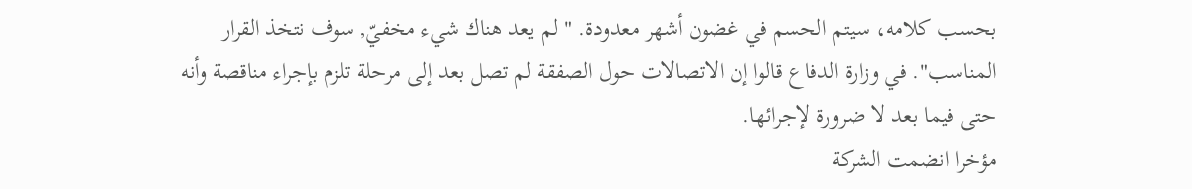بحسب كلامه، سيتم الحسم في غضون أشهر معدودة. " لم يعد هناك شيء مخفيّ, سوف نتخذ القرار المناسب". في وزارة الدفاع قالوا إن الاتصالات حول الصفقة لم تصل بعد إلى مرحلة تلزم بإجراء مناقصة وأنه حتى فيما بعد لا ضرورة لإجرائها.
مؤخرا انضمت الشركة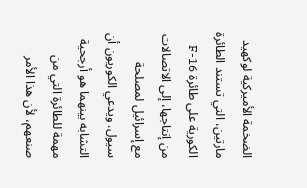الضخمة الأميركية لوكهيد مارتين، التي تستند الطائرة الكورية على طائرة 16-F من إنتاجها، إلى الاتصالات مع إسرائيل لمصلحة سيول. ويدعي الكوريون أن التشابه بينهما هو أرجحية مهمة للطائرة التي من صنعهم، لأن هذا الأمر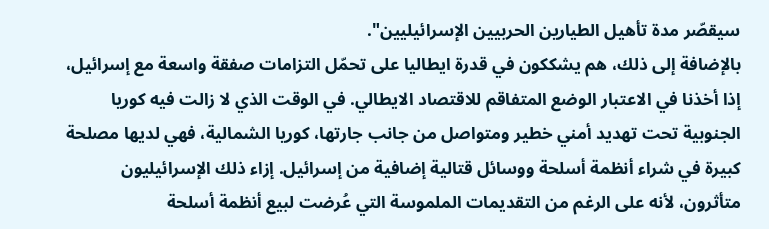سيقصّر مدة تأهيل الطيارين الحربيين الإسرائيليين".
بالإضافة إلى ذلك، هم يشككون في قدرة ايطاليا على تحمّل التزامات صفقة واسعة مع إسرائيل، إذا أخذنا في الاعتبار الوضع المتفاقم للاقتصاد الايطالي. في الوقت الذي لا زالت فيه كوريا الجنوبية تحت تهديد أمني خطير ومتواصل من جانب جارتها، كوريا الشمالية، فهي لديها مصلحة كبيرة في شراء أنظمة أسلحة ووسائل قتالية إضافية من إسرائيل. إزاء ذلك الإسرائيليون متأثرون، لأنه على الرغم من التقديمات الملموسة التي عُرضت لبيع أنظمة أسلحة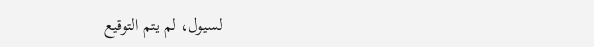لسيول، لم يتم التوقيع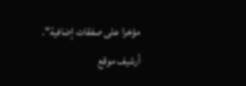مؤخرا على صفقات إضافية".
أرشيف موقع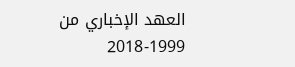العهد الإخباري من 1999-2018